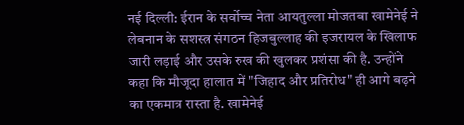नई दिल्ली: ईरान के सर्वोच्च नेता आयतुल्ला मोजतबा खामेनेई ने लेबनान के सशस्त्र संगठन हिजबुल्लाह की इजरायल के खिलाफ जारी लड़ाई और उसके रुख की खुलकर प्रशंसा की है. उन्होंने कहा कि मौजूदा हालात में "जिहाद और प्रतिरोध" ही आगे बढ़ने का एकमात्र रास्ता है. खामेनेई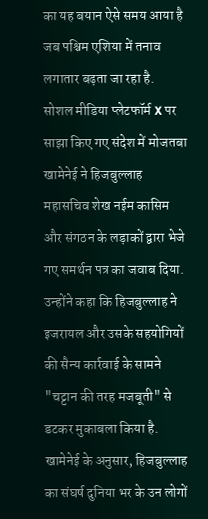का यह बयान ऐसे समय आया है जब पश्चिम एशिया में तनाव लगातार बढ़ता जा रहा है.
सोशल मीडिया प्लेटफॉर्म X पर साझा किए गए संदेश में मोजतबा खामेनेई ने हिजबुल्लाह महासचिव शेख नईम कासिम और संगठन के लड़ाकों द्वारा भेजे गए समर्थन पत्र का जवाब दिया. उन्होंने कहा कि हिजबुल्लाह ने इजरायल और उसके सहयोगियों की सैन्य कार्रवाई के सामने "चट्टान की तरह मजबूती" से डटकर मुकाबला किया है. खामेनेई के अनुसार, हिजबुल्लाह का संघर्ष दुनिया भर के उन लोगों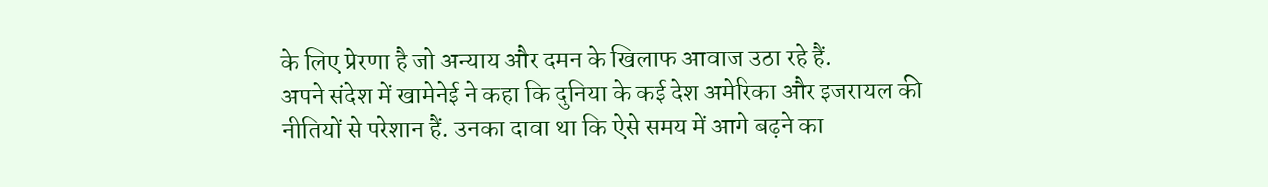के लिए प्रेरणा है जो अन्याय और दमन के खिलाफ आवाज उठा रहे हैं.
अपने संदेश में खामेनेई ने कहा कि दुनिया के कई देश अमेरिका और इजरायल की नीतियों से परेशान हैं. उनका दावा था कि ऐसे समय में आगे बढ़ने का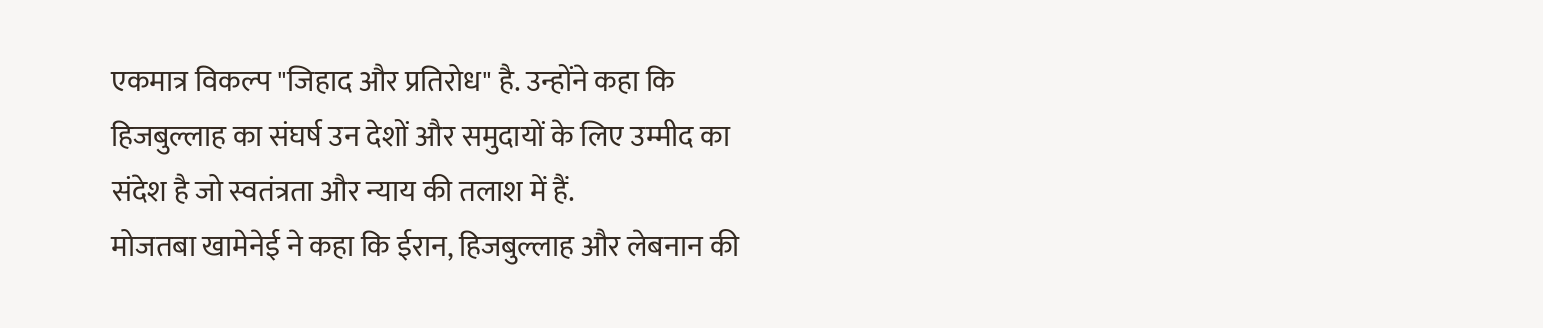एकमात्र विकल्प "जिहाद और प्रतिरोध" है. उन्होंने कहा कि हिजबुल्लाह का संघर्ष उन देशों और समुदायों के लिए उम्मीद का संदेश है जो स्वतंत्रता और न्याय की तलाश में हैं.
मोजतबा खामेनेई ने कहा कि ईरान, हिजबुल्लाह और लेबनान की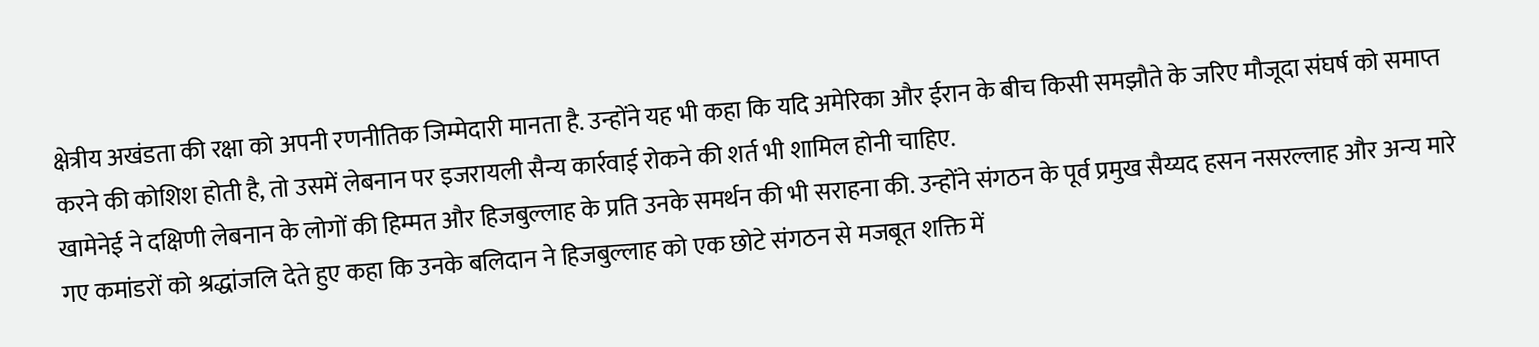क्षेत्रीय अखंडता की रक्षा को अपनी रणनीतिक जिम्मेदारी मानता है. उन्होंने यह भी कहा कि यदि अमेरिका और ईरान के बीच किसी समझौते के जरिए मौजूदा संघर्ष को समाप्त करने की कोशिश होती है, तो उसमें लेबनान पर इजरायली सैन्य कार्रवाई रोकने की शर्त भी शामिल होनी चाहिए.
खामेनेई ने दक्षिणी लेबनान के लोगों की हिम्मत और हिजबुल्लाह के प्रति उनके समर्थन की भी सराहना की. उन्होंने संगठन के पूर्व प्रमुख सैय्यद हसन नसरल्लाह और अन्य मारे गए कमांडरों को श्रद्धांजलि देते हुए कहा कि उनके बलिदान ने हिजबुल्लाह को एक छोटे संगठन से मजबूत शक्ति में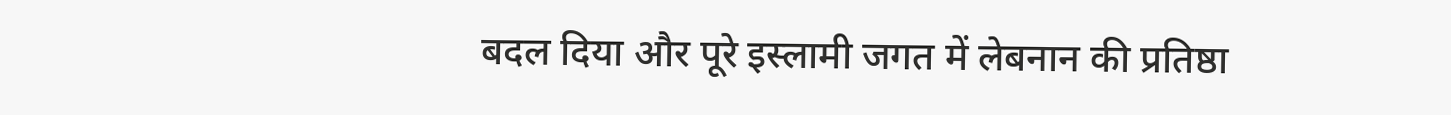बदल दिया और पूरे इस्लामी जगत में लेबनान की प्रतिष्ठा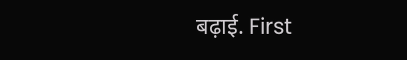बढ़ाई. First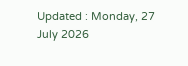Updated : Monday, 27 July 2026